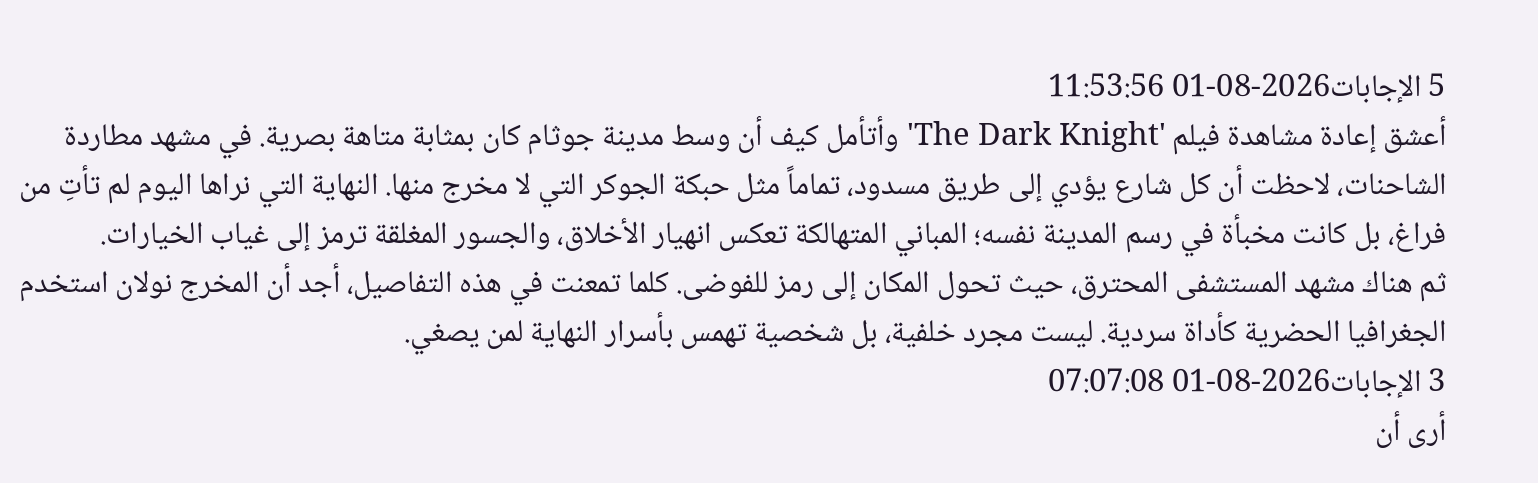5 الإجابات2026-08-01 11:53:56
أعشق إعادة مشاهدة فيلم 'The Dark Knight' وأتأمل كيف أن وسط مدينة جوثام كان بمثابة متاهة بصرية. في مشهد مطاردة الشاحنات، لاحظت أن كل شارع يؤدي إلى طريق مسدود، تماماً مثل حبكة الجوكر التي لا مخرج منها. النهاية التي نراها اليوم لم تأتِ من فراغ، بل كانت مخبأة في رسم المدينة نفسه؛ المباني المتهالكة تعكس انهيار الأخلاق، والجسور المغلقة ترمز إلى غياب الخيارات.
ثم هناك مشهد المستشفى المحترق، حيث تحول المكان إلى رمز للفوضى. كلما تمعنت في هذه التفاصيل، أجد أن المخرج نولان استخدم الجغرافيا الحضرية كأداة سردية. ليست مجرد خلفية، بل شخصية تهمس بأسرار النهاية لمن يصغي.
3 الإجابات2026-08-01 07:07:08
أرى أن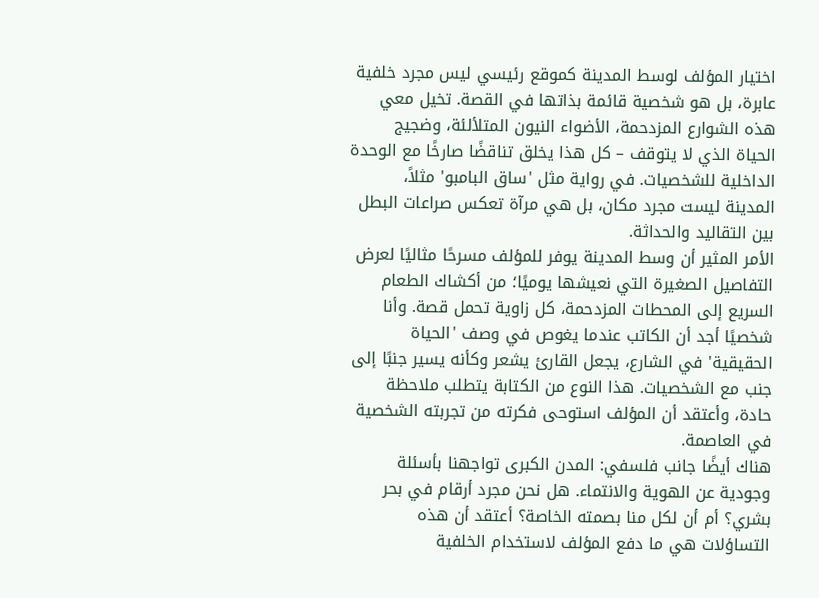اختيار المؤلف لوسط المدينة كموقع رئيسي ليس مجرد خلفية عابرة، بل هو شخصية قائمة بذاتها في القصة. تخيل معي هذه الشوارع المزدحمة، الأضواء النيون المتلألئة، وضجيج الحياة الذي لا يتوقف – كل هذا يخلق تناقضًا صارخًا مع الوحدة الداخلية للشخصيات. في رواية مثل 'ساق البامبو' مثلاً، المدينة ليست مجرد مكان، بل هي مرآة تعكس صراعات البطل بين التقاليد والحداثة.
الأمر المثير أن وسط المدينة يوفر للمؤلف مسرحًا مثاليًا لعرض التفاصيل الصغيرة التي نعيشها يوميًا؛ من أكشاك الطعام السريع إلى المحطات المزدحمة، كل زاوية تحمل قصة. وأنا شخصيًا أجد أن الكاتب عندما يغوص في وصف 'الحياة الحقيقية' في الشارع، يجعل القارئ يشعر وكأنه يسير جنبًا إلى جنب مع الشخصيات. هذا النوع من الكتابة يتطلب ملاحظة حادة، وأعتقد أن المؤلف استوحى فكرته من تجربته الشخصية في العاصمة.
هناك أيضًا جانب فلسفي: المدن الكبرى تواجهنا بأسئلة وجودية عن الهوية والانتماء. هل نحن مجرد أرقام في بحر بشري؟ أم أن لكل منا بصمته الخاصة؟ أعتقد أن هذه التساؤلات هي ما دفع المؤلف لاستخدام الخلفية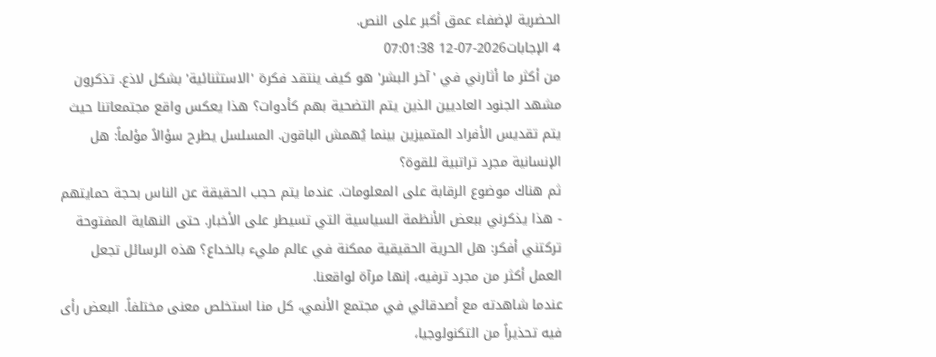الحضرية لإضفاء عمق أكبر على النص.
4 الإجابات2026-07-12 07:01:38
من أكثر ما أثارني في 'آخر البشر' هو كيف ينتقد فكرة 'الاستثنائية' بشكل لاذع. تذكرون مشهد الجنود العاديين الذين يتم التضحية بهم كأدوات؟ هذا يعكس واقع مجتمعاتنا حيث يتم تقديس الأفراد المتميزين بينما يُهمش الباقون. المسلسل يطرح سؤالاً مؤلماً: هل الإنسانية مجرد تراتبية للقوة؟
ثم هناك موضوع الرقابة على المعلومات. عندما يتم حجب الحقيقة عن الناس بحجة حمايتهم - هذا يذكرني ببعض الأنظمة السياسية التي تسيطر على الأخبار. حتى النهاية المفتوحة تركتني أفكر: هل الحرية الحقيقية ممكنة في عالم مليء بالخداع؟ هذه الرسائل تجعل العمل أكثر من مجرد ترفيه، إنها مرآة لواقعنا.
عندما شاهدته مع أصدقائي في مجتمع الأنمي، كل منا استخلص معنى مختلفاً. البعض رأى فيه تحذيراً من التكنولوجيا،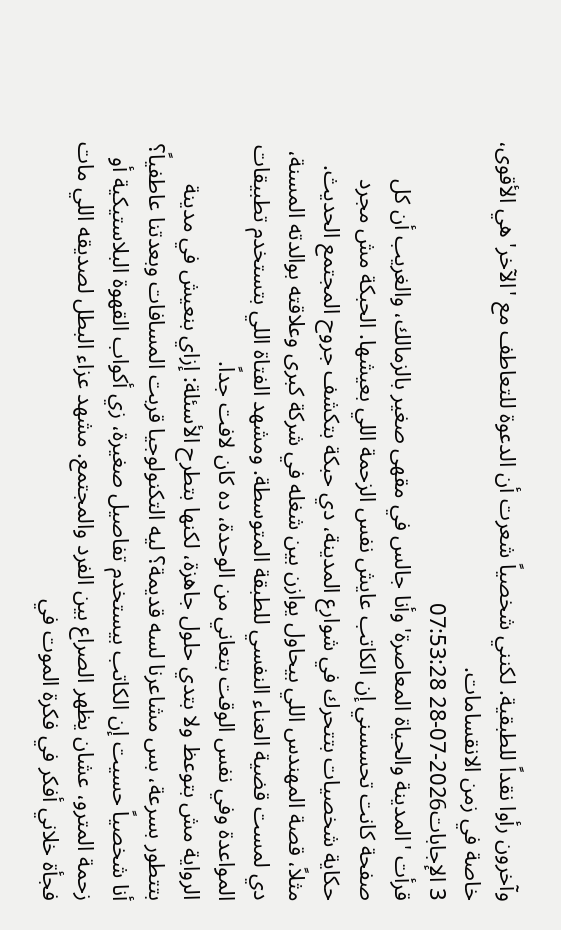وآخرون رأوا نقداً للطبقية. لكنني شخصياً شعرت أن الدعوة للتعاطف مع 'الآخر' هي الأقوى، خاصة في زمن الانقسامات.
3 الإجابات2026-07-28 07:53:28
قرأت 'المدينة والحياة المعاصرة' وأنا جالس في مقهى صغير بالزمالك، والغريب أن كل صفحة كانت تحسسني إن الكاتب عايش نفس الزحمة اللي بعيشها. الحبكة مش مجرد حكاية شخصيات بتتحرك في شوارع المدينة، دي حبكة بتكشف جروح المجتمع الحديث. مثلاً، قصة المهندس اللي بيحاول يوازن بين شغله في شركة كبرى وعلاقته بوالدته المسنة، دي لمست قضية العناء النفسي للطبقة المتوسطة. ومشهد الفتاة اللي بتستخدم تطبيقات المواعدة وفي نفس الوقت بتعاني من الوحدة، ده كان لافت جداً.
الرواية مش بتوعظ ولا بتدي حلول جاهزة، لكنها بتطرح الأسئلة: إزاي بنعيش في مدينة بتتطور بسرعة، بس مشاعرنا لسه قديمة؟ ليه التكنولوجيا قربت المسافات وبعدتنا عاطفياً؟ أنا شخصياً حسيت إن الكاتب بيستخدم تفاصيل صغيرة، زي أكواب القهوة البلاستيكية أو زحمة المترو، عشان يظهر الصراع بين الفرد والمجتمع. مشهد عزاء البطل لصديقه اللي مات فجأة خلاني أفكر في فكرة الموت في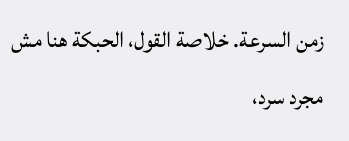زمن السرعة. خلاصة القول، الحبكة هنا مش مجرد سرد،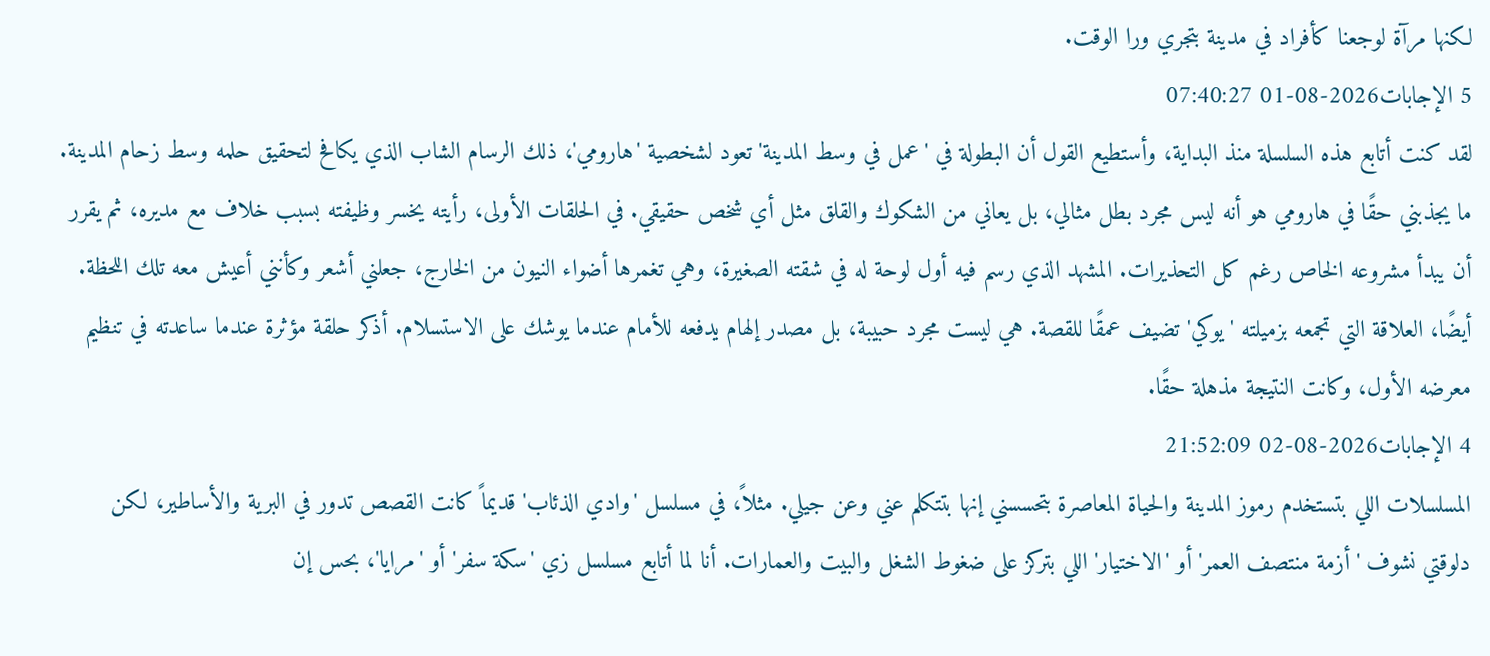لكنها مرآة لوجعنا كأفراد في مدينة بتجري ورا الوقت.
5 الإجابات2026-08-01 07:40:27
لقد كنت أتابع هذه السلسلة منذ البداية، وأستطيع القول أن البطولة في 'عمل في وسط المدينة' تعود لشخصية 'هارومي'، ذلك الرسام الشاب الذي يكافح لتحقيق حلمه وسط زحام المدينة.
ما يجذبني حقًا في هارومي هو أنه ليس مجرد بطل مثالي، بل يعاني من الشكوك والقلق مثل أي شخص حقيقي. في الحلقات الأولى، رأيته يخسر وظيفته بسبب خلاف مع مديره، ثم يقرر أن يبدأ مشروعه الخاص رغم كل التحذيرات. المشهد الذي رسم فيه أول لوحة له في شقته الصغيرة، وهي تغمرها أضواء النيون من الخارج، جعلني أشعر وكأنني أعيش معه تلك اللحظة.
أيضًا، العلاقة التي تجمعه بزميلته 'يوكي' تضيف عمقًا للقصة. هي ليست مجرد حبيبة، بل مصدر إلهام يدفعه للأمام عندما يوشك على الاستسلام. أذكر حلقة مؤثرة عندما ساعدته في تنظيم معرضه الأول، وكانت النتيجة مذهلة حقًا.
4 الإجابات2026-08-02 21:52:09
المسلسلات اللي بتستخدم رموز المدينة والحياة المعاصرة بتحسسني إنها بتتكلم عني وعن جيلي. مثلاً، في مسلسل 'وادي الذئاب' قديماً كانت القصص تدور في البرية والأساطير، لكن دلوقتي نشوف 'أزمة منتصف العمر' أو 'الاختيار' اللي بتركز على ضغوط الشغل والبيت والعمارات. أنا لما أتابع مسلسل زي 'سكة سفر' أو 'مرايا'، بحس إن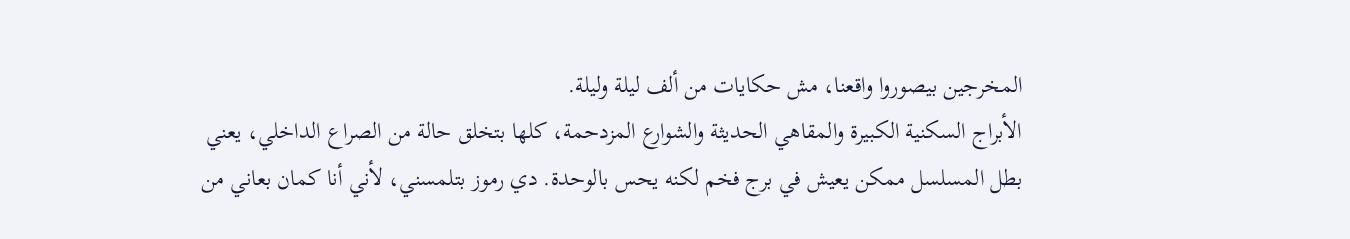المخرجين بيصوروا واقعنا، مش حكايات من ألف ليلة وليلة.
الأبراج السكنية الكبيرة والمقاهي الحديثة والشوارع المزدحمة، كلها بتخلق حالة من الصراع الداخلي، يعني بطل المسلسل ممكن يعيش في برج فخم لكنه يحس بالوحدة. دي رموز بتلمسني، لأني أنا كمان بعاني من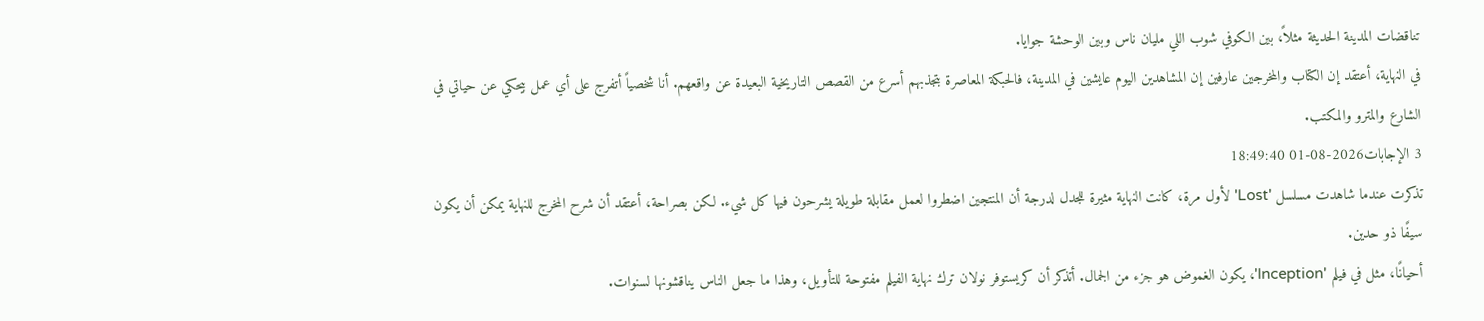تناقضات المدينة الحديثة مثلاً، بين الكوفي شوب اللي مليان ناس وبين الوحشة جوايا.
في النهاية، أعتقد إن الكتاب والمخرجين عارفين إن المشاهدين اليوم عايشين في المدينة، فالحبكة المعاصرة بتجذبهم أسرع من القصص التاريخية البعيدة عن واقعهم. أنا شخصياً أتفرج على أي عمل بيحكي عن حياتي في الشارع والمترو والمكتب.
3 الإجابات2026-08-01 18:49:40
تذكرت عندما شاهدت مسلسل 'Lost' لأول مرة، كانت النهاية مثيرة للجدل لدرجة أن المنتجين اضطروا لعمل مقابلة طويلة يشرحون فيها كل شيء. لكن بصراحة، أعتقد أن شرح المخرج للنهاية يمكن أن يكون سيفًا ذو حدين.
أحيانًا، مثل في فيلم 'Inception'، يكون الغموض هو جزء من الجمال. أتذكر أن كريستوفر نولان ترك نهاية الفيلم مفتوحة للتأويل، وهذا ما جعل الناس يناقشونها لسنوات.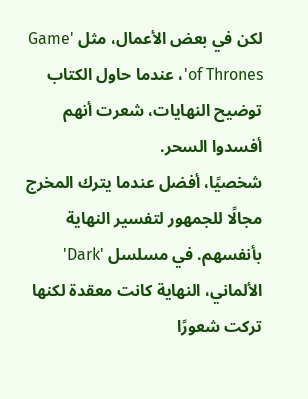لكن في بعض الأعمال، مثل 'Game of Thrones'، عندما حاول الكتاب توضيح النهايات، شعرت أنهم أفسدوا السحر.
شخصيًا، أفضل عندما يترك المخرج مجالًا للجمهور لتفسير النهاية بأنفسهم. في مسلسل 'Dark' الألماني، النهاية كانت معقدة لكنها تركت شعورًا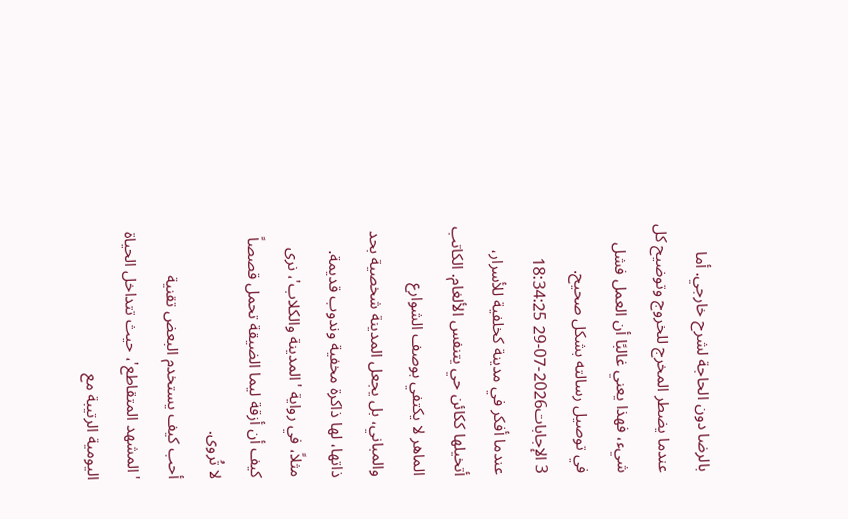بالرضا دون الحاجة لشرح خارجي. أما عندما يضطر المخرج للخروج وتوضيح كل شيء، فهذا يعني غالبًا أن العمل فشل في توصيل رسالته بشكل صحيح.
3 الإجابات2026-07-29 18:34:25
عندما أفكر في مدينة كخلفية للأسرار، أتخيلها ككائن حي يتنفس الألغام. الكاتب الماهر لا يكتفي بوصف الشوارع والمباني، بل يجعل المدينة شخصية بحد ذاتها، لها ذاكرة مخفية وندوب قديمة. مثلاً، في رواية 'المدينة والكلاب'، نرى كيف أن أزقة ليما الضيقة تحمل قصصاً لا تُروى.
أحب كيف يستخدم البعض تقنية 'المشهد المتقاطع'، حيث تتداخل الحياة اليومية الرتيبة مع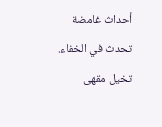أحداث غامضة تحدث في الخفاء. تخيل مقهى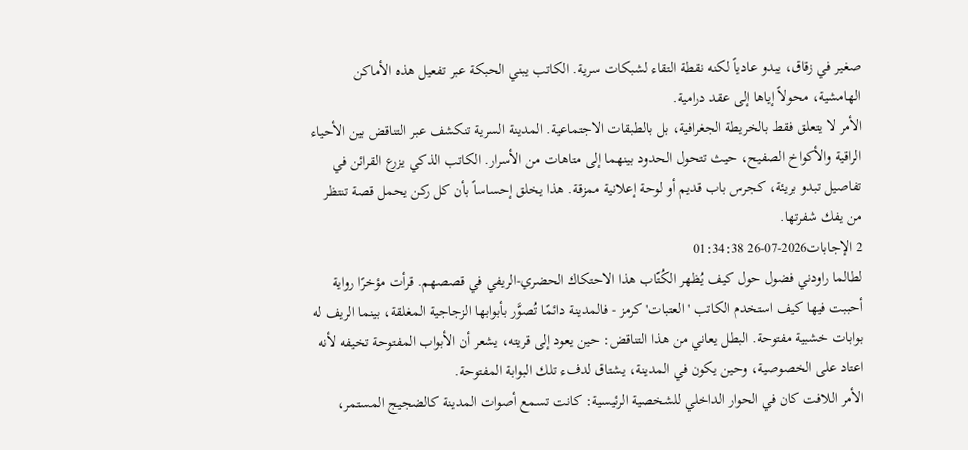صغير في زقاق، يبدو عادياً لكنه نقطة التقاء لشبكات سرية. الكاتب يبني الحبكة عبر تفعيل هذه الأماكن الهامشية، محولاً إياها إلى عقد درامية.
الأمر لا يتعلق فقط بالخريطة الجغرافية، بل بالطبقات الاجتماعية. المدينة السرية تنكشف عبر التناقض بين الأحياء الراقية والأكواخ الصفيح، حيث تتحول الحدود بينهما إلى متاهات من الأسرار. الكاتب الذكي يزرع القرائن في تفاصيل تبدو بريئة، كجرس باب قديم أو لوحة إعلانية ممزقة. هذا يخلق إحساساً بأن كل ركن يحمل قصة تنتظر من يفك شفرتها.
2 الإجابات2026-07-26 01:34:38
لطالما راودني فضول حول كيف يُظهر الكُتّاب هذا الاحتكاك الحضري-الريفي في قصصهم. قرأت مؤخرًا رواية أحببت فيها كيف استخدم الكاتب 'العتبات' كرمز - فالمدينة دائمًا تُصوَّر بأبوابها الزجاجية المغلقة، بينما الريف له بوابات خشبية مفتوحة. البطل يعاني من هذا التناقض: حين يعود إلى قريته، يشعر أن الأبواب المفتوحة تخيفه لأنه اعتاد على الخصوصية، وحين يكون في المدينة، يشتاق لدفء تلك البوابة المفتوحة.
الأمر اللافت كان في الحوار الداخلي للشخصية الرئيسية: كانت تسمع أصوات المدينة كالضجيج المستمر،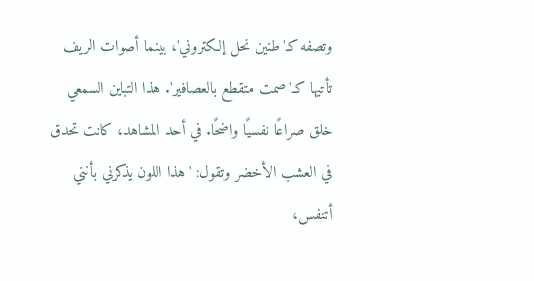وتصفه كـ'طنين نحل إلكتروني'، بينما أصوات الريف تأتيها كـ'صمت متقطع بالعصافير'. هذا التباين السمعي خلق صراعًا نفسيًا واضحًا. في أحد المشاهد، كانت تحدق في العشب الأخضر وتقول: 'هذا اللون يذكرني بأنني أتنفس،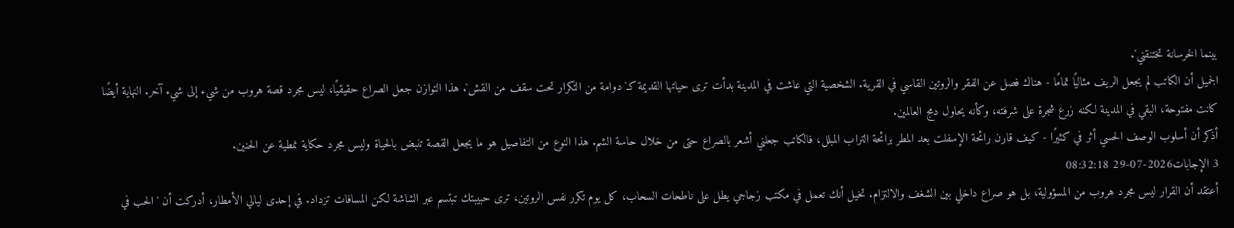بينما الخرسانة تختنقني'.
الجميل أن الكاتب لم يجعل الريف مثاليًا تمامًا - هناك فصل عن الفقر والروتين القاسي في القرية. الشخصية التي عاشت في المدينة بدأت ترى حياتها القديمة كـ'دوامة من التكرار تحت سقف من القش'. هذا التوازن جعل الصراع حقيقيًا، ليس مجرد قصة هروب من شيء إلى شيء آخر. النهاية أيضًا كانت مفتوحة، البقي في المدينة لكنه زرع شجرة على شرفته، وكأنه يحاول دمج العالمين.
أذكر أن أسلوب الوصف الحسي أثر في كثيرًا - كيف قارن رائحة الإسفلت بعد المطر برائحة التراب المبلل، فالكاتب جعلني أشعر بالصراع حتى من خلال حاسة الشم. هذا النوع من التفاصيل هو ما يجعل القصة تنبض بالحياة وليس مجرد حكاية نمطية عن الحنين.
3 الإجابات2026-07-29 08:32:18
أعتقد أن القرار ليس مجرد هروب من المسؤولية، بل هو صراع داخلي بين الشغف والالتزام. تخيل أنك تعمل في مكتب زجاجي يطل على ناطحات السحاب، كل يوم تكرر نفس الروتين، ترى حبيبتك تبتسم عبر الشاشة لكن المسافات تزداد. في إحدى ليالي الأمطار، أدركت أن 'الحب في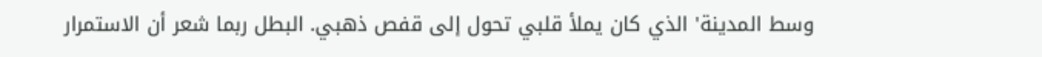وسط المدينة' الذي كان يملأ قلبي تحول إلى قفص ذهبي. البطل ربما شعر أن الاستمرار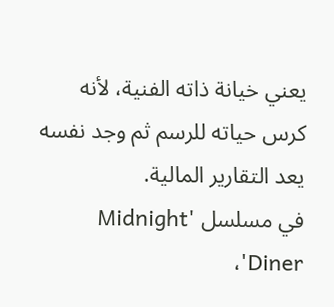يعني خيانة ذاته الفنية، لأنه كرس حياته للرسم ثم وجد نفسه يعد التقارير المالية.
في مسلسل 'Midnight Diner'،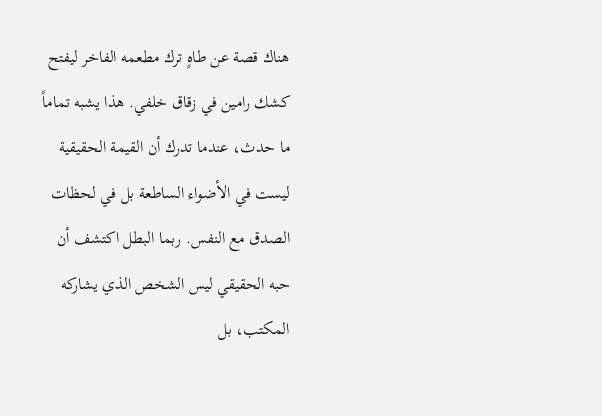هناك قصة عن طاهٍ ترك مطعمه الفاخر ليفتح كشك رامين في زقاق خلفي. هذا يشبه تماماً ما حدث، عندما تدرك أن القيمة الحقيقية ليست في الأضواء الساطعة بل في لحظات الصدق مع النفس. ربما البطل اكتشف أن حبه الحقيقي ليس الشخص الذي يشاركه المكتب، بل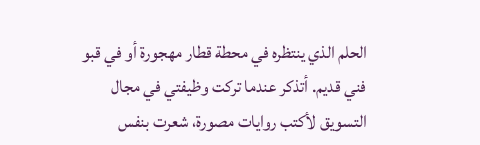الحلم الذي ينتظره في محطة قطار مهجورة أو في قبو فني قديم. أتذكر عندما تركت وظيفتي في مجال التسويق لأكتب روايات مصورة، شعرت بنفس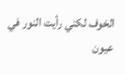الخوف لكني رأيت النور في عيون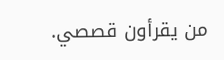من يقرأون قصصي.